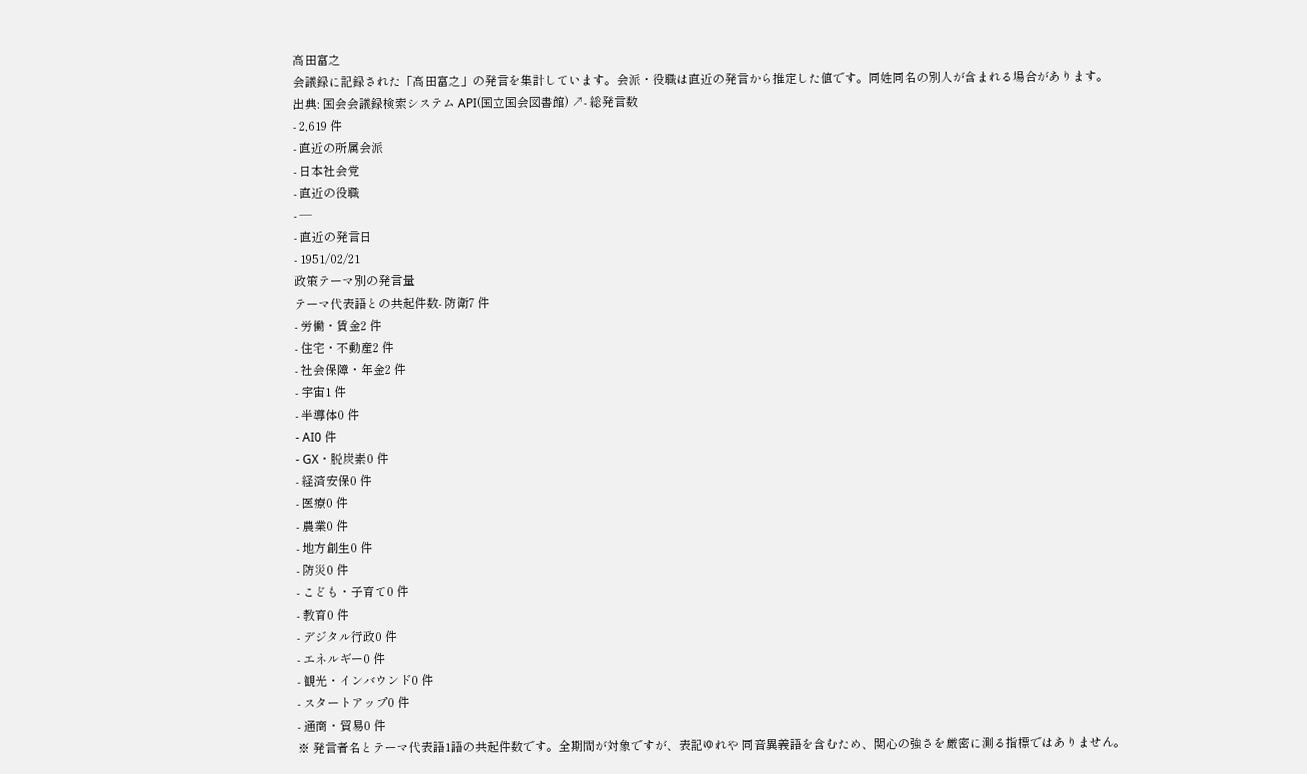高田富之
会議録に記録された「高田富之」の発言を集計しています。会派・役職は直近の発言から推定した値です。同姓同名の別人が含まれる場合があります。
出典: 国会会議録検索システム API(国立国会図書館) ↗- 総発言数
- 2,619 件
- 直近の所属会派
- 日本社会党
- 直近の役職
- —
- 直近の発言日
- 1951/02/21
政策テーマ別の発言量
テーマ代表語との共起件数- 防衛7 件
- 労働・賃金2 件
- 住宅・不動産2 件
- 社会保障・年金2 件
- 宇宙1 件
- 半導体0 件
- AI0 件
- GX・脱炭素0 件
- 経済安保0 件
- 医療0 件
- 農業0 件
- 地方創生0 件
- 防災0 件
- こども・子育て0 件
- 教育0 件
- デジタル行政0 件
- エネルギー0 件
- 観光・インバウンド0 件
- スタートアップ0 件
- 通商・貿易0 件
※ 発言者名とテーマ代表語1語の共起件数です。全期間が対象ですが、表記ゆれや 同音異義語を含むため、関心の強さを厳密に測る指標ではありません。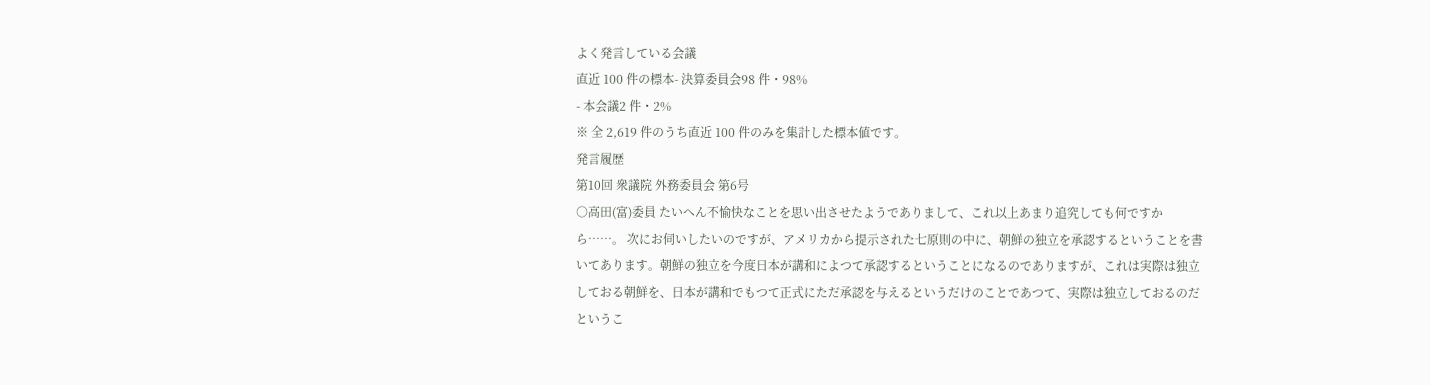よく発言している会議
直近 100 件の標本- 決算委員会98 件・98%
- 本会議2 件・2%
※ 全 2,619 件のうち直近 100 件のみを集計した標本値です。
発言履歴
第10回 衆議院 外務委員会 第6号
○高田(富)委員 たいへん不愉快なことを思い出させたようでありまして、これ以上あまり追究しても何ですから……。 次にお伺いしたいのですが、アメリカから提示された七原則の中に、朝鮮の独立を承認するということを書いてあります。朝鮮の独立を今度日本が講和によつて承認するということになるのでありますが、これは実際は独立しておる朝鮮を、日本が講和でもつて正式にただ承認を与えるというだけのことであつて、実際は独立しておるのだというこ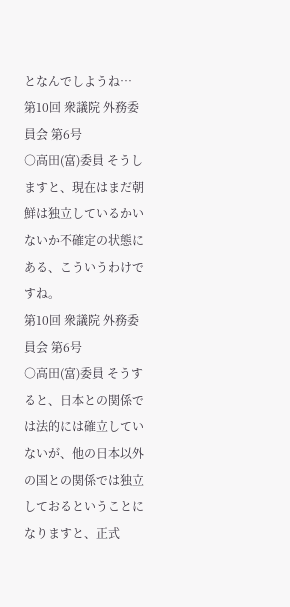となんでしようね…
第10回 衆議院 外務委員会 第6号
○高田(富)委員 そうしますと、現在はまだ朝鮮は独立しているかいないか不確定の状態にある、こういうわけですね。
第10回 衆議院 外務委員会 第6号
○高田(富)委員 そうすると、日本との関係では法的には確立していないが、他の日本以外の国との関係では独立しておるということになりますと、正式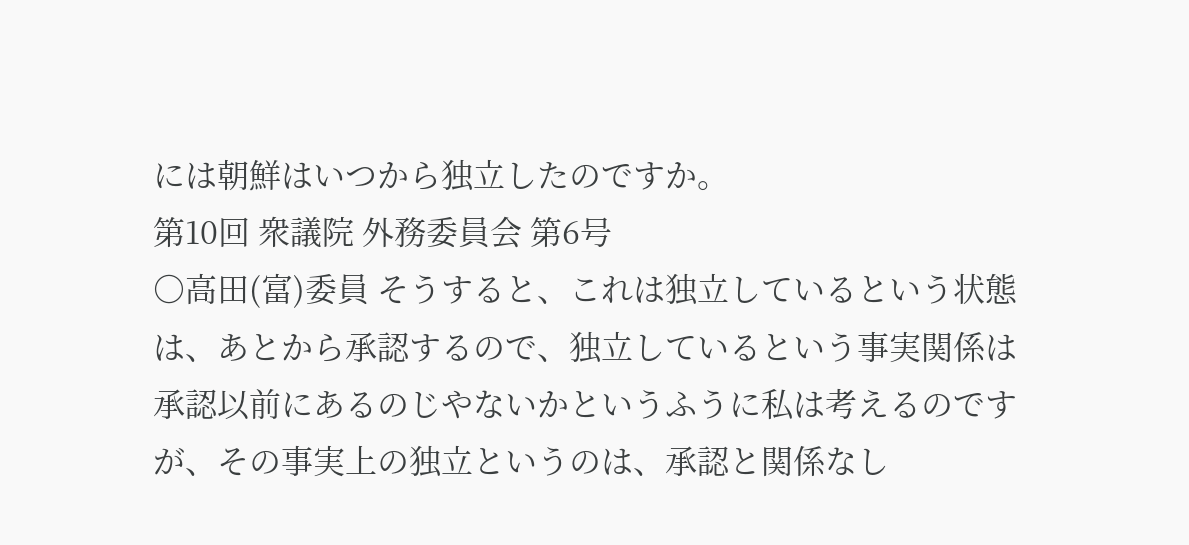には朝鮮はいつから独立したのですか。
第10回 衆議院 外務委員会 第6号
○高田(富)委員 そうすると、これは独立しているという状態は、あとから承認するので、独立しているという事実関係は承認以前にあるのじやないかというふうに私は考えるのですが、その事実上の独立というのは、承認と関係なし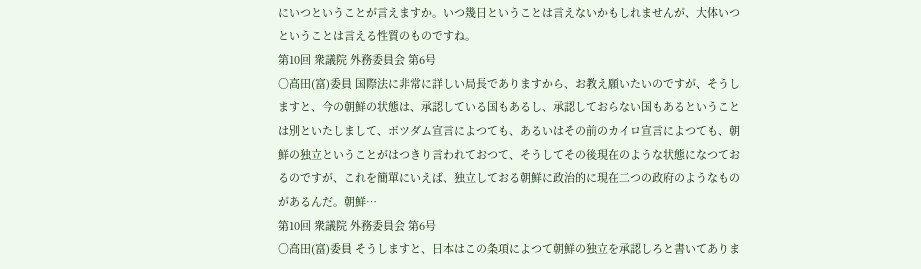にいつということが言えますか。いつ幾日ということは言えないかもしれませんが、大体いつということは言える性質のものですね。
第10回 衆議院 外務委員会 第6号
○高田(富)委員 国際法に非常に詳しい局長でありますから、お教え願いたいのですが、そうしますと、今の朝鮮の状態は、承認している国もあるし、承認しておらない国もあるということは別といたしまして、ポツダム宣言によつても、あるいはその前のカイロ宣言によつても、朝鮮の独立ということがはつきり言われておつて、そうしてその後現在のような状態になつておるのですが、これを簡單にいえば、独立しておる朝鮮に政治的に現在二つの政府のようなものがあるんだ。朝鮮…
第10回 衆議院 外務委員会 第6号
○高田(富)委員 そうしますと、日本はこの条項によつて朝鮮の独立を承認しろと書いてありま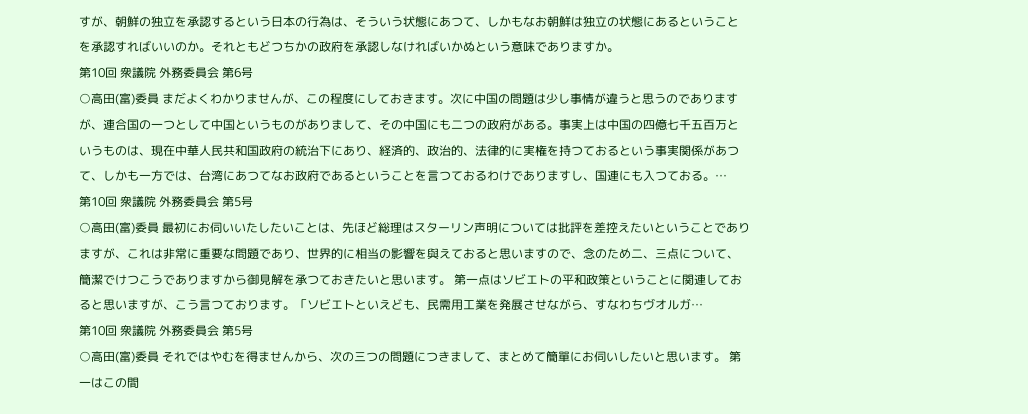すが、朝鮮の独立を承認するという日本の行為は、そういう状態にあつて、しかもなお朝鮮は独立の状態にあるということを承認すればいいのか。それともどつちかの政府を承認しなければいかぬという意味でありますか。
第10回 衆議院 外務委員会 第6号
○高田(富)委員 まだよくわかりませんが、この程度にしておきます。次に中国の問題は少し事情が違うと思うのでありますが、連合国の一つとして中国というものがありまして、その中国にも二つの政府がある。事実上は中国の四億七千五百万というものは、現在中華人民共和国政府の統治下にあり、経済的、政治的、法律的に実権を持つておるという事実関係があつて、しかも一方では、台湾にあつてなお政府であるということを言つておるわけでありますし、国連にも入つておる。…
第10回 衆議院 外務委員会 第5号
○高田(富)委員 最初にお伺いいたしたいことは、先ほど総理はスターリン声明については批評を差控えたいということでありますが、これは非常に重要な問題であり、世界的に相当の影響を與えておると思いますので、念のため二、三点について、簡潔でけつこうでありますから御見解を承つておきたいと思います。 第一点はソビエトの平和政策ということに関連しておると思いますが、こう言つております。「ソビエトといえども、民需用工業を発展させながら、すなわちヴオルガ…
第10回 衆議院 外務委員会 第5号
○高田(富)委員 それではやむを得ませんから、次の三つの問題につきまして、まとめて簡單にお伺いしたいと思います。 第一はこの間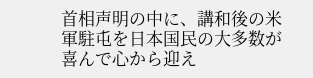首相声明の中に、講和後の米軍駐屯を日本国民の大多数が喜んで心から迎え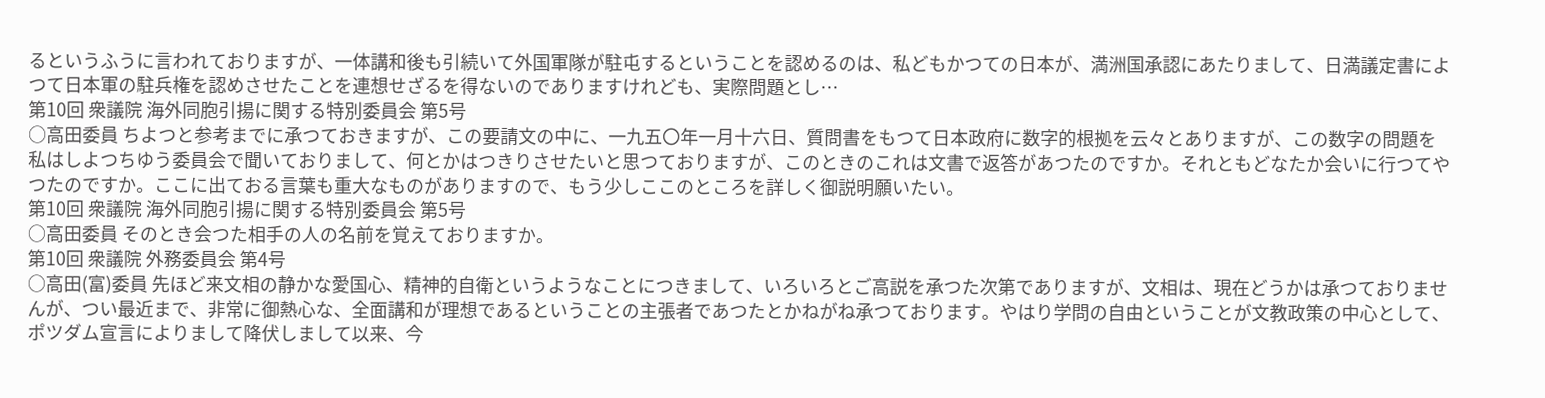るというふうに言われておりますが、一体講和後も引続いて外国軍隊が駐屯するということを認めるのは、私どもかつての日本が、満洲国承認にあたりまして、日満議定書によつて日本軍の駐兵権を認めさせたことを連想せざるを得ないのでありますけれども、実際問題とし…
第10回 衆議院 海外同胞引揚に関する特別委員会 第5号
○高田委員 ちよつと参考までに承つておきますが、この要請文の中に、一九五〇年一月十六日、質問書をもつて日本政府に数字的根拠を云々とありますが、この数字の問題を私はしよつちゆう委員会で聞いておりまして、何とかはつきりさせたいと思つておりますが、このときのこれは文書で返答があつたのですか。それともどなたか会いに行つてやつたのですか。ここに出ておる言葉も重大なものがありますので、もう少しここのところを詳しく御説明願いたい。
第10回 衆議院 海外同胞引揚に関する特別委員会 第5号
○高田委員 そのとき会つた相手の人の名前を覚えておりますか。
第10回 衆議院 外務委員会 第4号
○高田(富)委員 先ほど来文相の静かな愛国心、精神的自衛というようなことにつきまして、いろいろとご高説を承つた次第でありますが、文相は、現在どうかは承つておりませんが、つい最近まで、非常に御熱心な、全面講和が理想であるということの主張者であつたとかねがね承つております。やはり学問の自由ということが文教政策の中心として、ポツダム宣言によりまして降伏しまして以来、今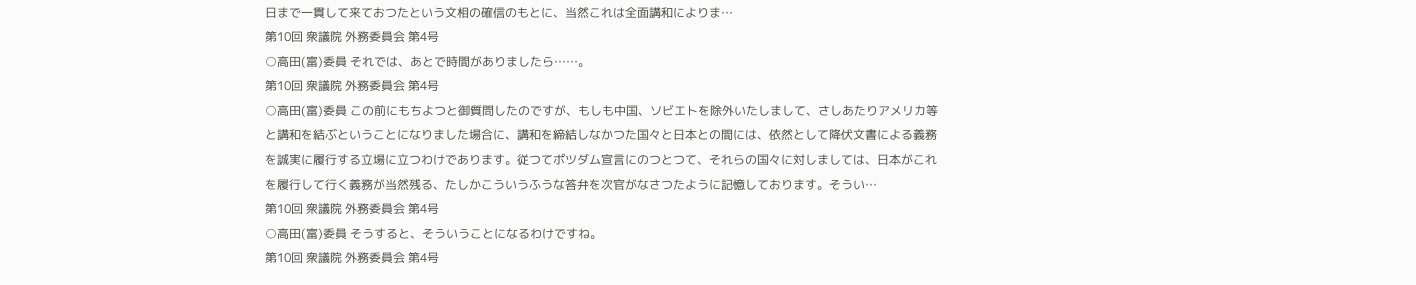日まで一貫して来ておつたという文相の確信のもとに、当然これは全面講和によりま…
第10回 衆議院 外務委員会 第4号
○高田(富)委員 それでは、あとで時間がありましたら……。
第10回 衆議院 外務委員会 第4号
○高田(富)委員 この前にもちよつと御質問したのですが、もしも中国、ソビエトを除外いたしまして、さしあたりアメリカ等と講和を結ぶということになりました場合に、講和を締結しなかつた国々と日本との間には、依然として降伏文書による義務を誠実に履行する立場に立つわけであります。従つてポツダム宣言にのつとつて、それらの国々に対しましては、日本がこれを履行して行く義務が当然残る、たしかこういうふうな答弁を次官がなさつたように記憶しております。そうい…
第10回 衆議院 外務委員会 第4号
○高田(富)委員 そうすると、そういうことになるわけですね。
第10回 衆議院 外務委員会 第4号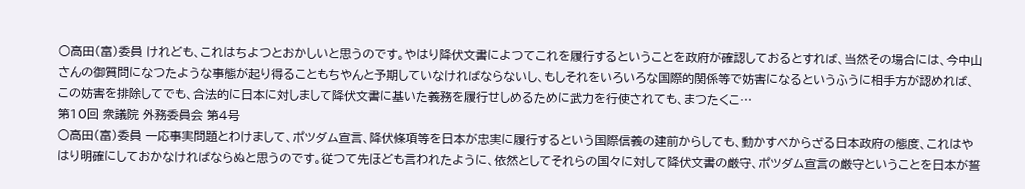○高田(富)委員 けれども、これはちよつとおかしいと思うのです。やはり降伏文書によつてこれを履行するということを政府が確認しておるとすれば、当然その場合には、今中山さんの御質問になつたような事態が起り得ることもちやんと予期していなければならないし、もしそれをいろいろな国際的関係等で妨害になるというふうに相手方が認めれば、この妨害を排除してでも、合法的に日本に対しまして降伏文書に基いた義務を履行せしめるために武力を行使されても、まつたくこ…
第10回 衆議院 外務委員会 第4号
○高田(富)委員 一応事実問題とわけまして、ポツダム宣言、降伏條項等を日本が忠実に履行するという国際信義の建前からしても、動かすべからざる日本政府の態度、これはやはり明確にしておかなければならぬと思うのです。従つて先ほども言われたように、依然としてそれらの国々に対して降伏文書の厳守、ポツダム宣言の厳守ということを日本が誓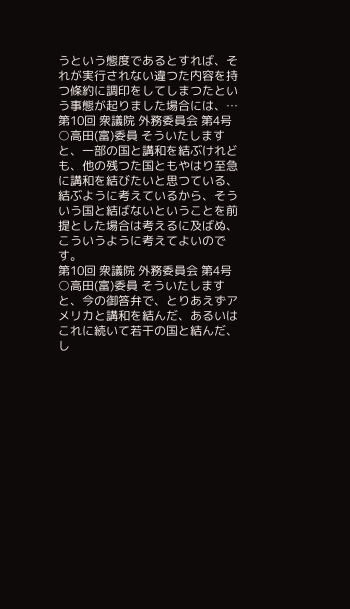うという態度であるとすれば、それが実行されない違つた内容を持つ條約に調印をしてしまつたという事態が起りました場合には、…
第10回 衆議院 外務委員会 第4号
○高田(富)委員 そういたしますと、一部の国と講和を結ぶけれども、他の残つた国ともやはり至急に講和を結びたいと思つている、結ぶように考えているから、そういう国と結ばないということを前提とした場合は考えるに及ばぬ、こういうように考えてよいのです。
第10回 衆議院 外務委員会 第4号
○高田(富)委員 そういたしますと、今の御答弁で、とりあえずアメリカと講和を結んだ、あるいはこれに続いて若干の国と結んだ、し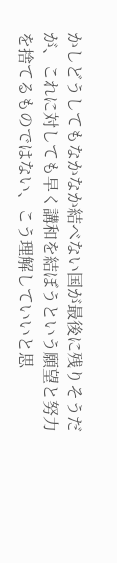かしどうしてもなかなか結べない国が最後に残りそうだが、これに対しても早く講和を結ぼうという願望と努力を捨てるものではない、こう理解していいと思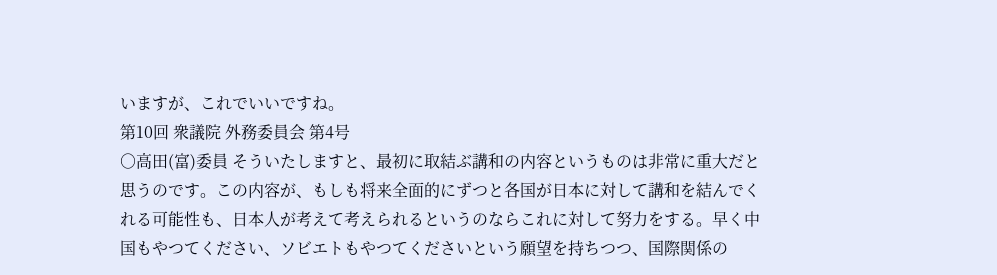いますが、これでいいですね。
第10回 衆議院 外務委員会 第4号
○高田(富)委員 そういたしますと、最初に取結ぶ講和の内容というものは非常に重大だと思うのです。この内容が、もしも将来全面的にずつと各国が日本に対して講和を結んでくれる可能性も、日本人が考えて考えられるというのならこれに対して努力をする。早く中国もやつてください、ソビエトもやつてくださいという願望を持ちつつ、国際関係の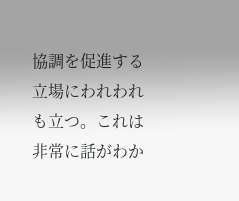協調を促進する立場にわれわれも立つ。これは非常に話がわか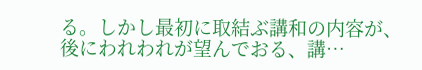る。しかし最初に取結ぶ講和の内容が、後にわれわれが望んでおる、講…